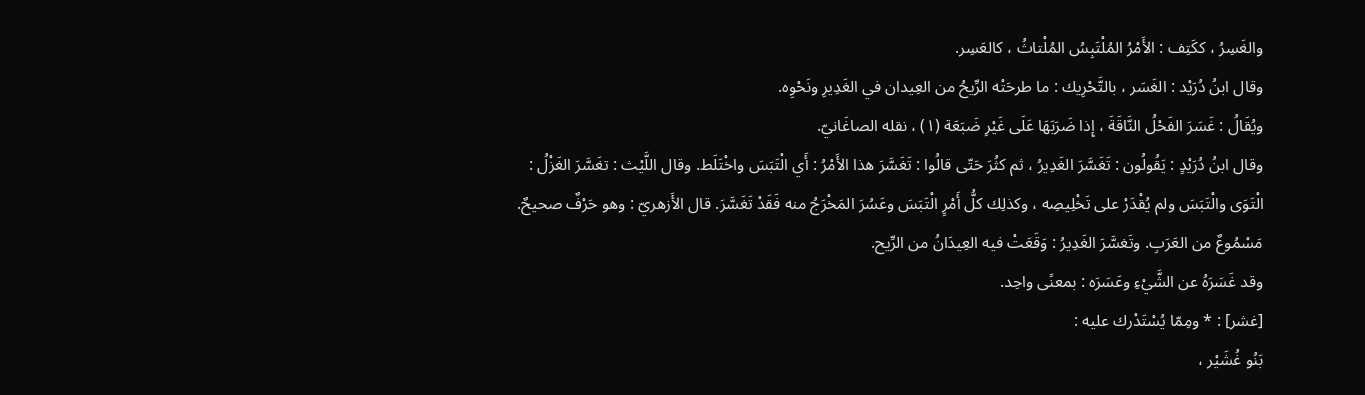والغَسِرُ ، ككَتِف : الأَمْرُ المُلْتَبِسُ المُلْتاثُ ، كالعَسِر.
وقال ابنُ دُرَيْد : الغَسَر ، بالتَّحْرِيك : ما طرحَتْه الرِّيحُ من العِيدان في الغَدِيرِ ونَحْوِه.
ويُقَالُ : غَسَرَ الفَحْلُ النَّاقَةَ ، إِذا ضَرَبَهَا عَلَى غَيْرِ ضَبَعَة (١) ، نقله الصاغَانيّ.
وقال ابنُ دُرَيْدٍ : يَقُولُون : تَغَسَّرَ الغَدِيرُ ، ثم كثُرَ حَتّى قالُوا : تَغَسَّرَ هذا الأَمْرُ : أَي الْتَبَسَ واخْتَلَط. وقال اللَّيْث : تغَسَّرَ الغَزْلُ : الْتَوَى والْتَبَسَ ولم يُقْدَرْ على تَخْلِيصِه ، وكذلِك كلُّ أَمْرٍ الْتَبَسَ وعَسُرَ المَخْرَجُ منه فَقَدْ تَغَسَّرَ. قال الأَزهريّ : وهو حَرْفٌ صحيحٌ. مَسْمُوعٌ من العَرَبِ. وتَغسَّرَ الغَدِيرُ : وَقَعَتْ فيه العِيدَانُ من الرِّيح.
وقد غَسَرَهُ عن الشَّيْءِ وعَسَرَه : بمعنًى واحِد.
[غشر] : * ومِمّا يُسْتَدْرك عليه :
بَنُو غُشَيْر ،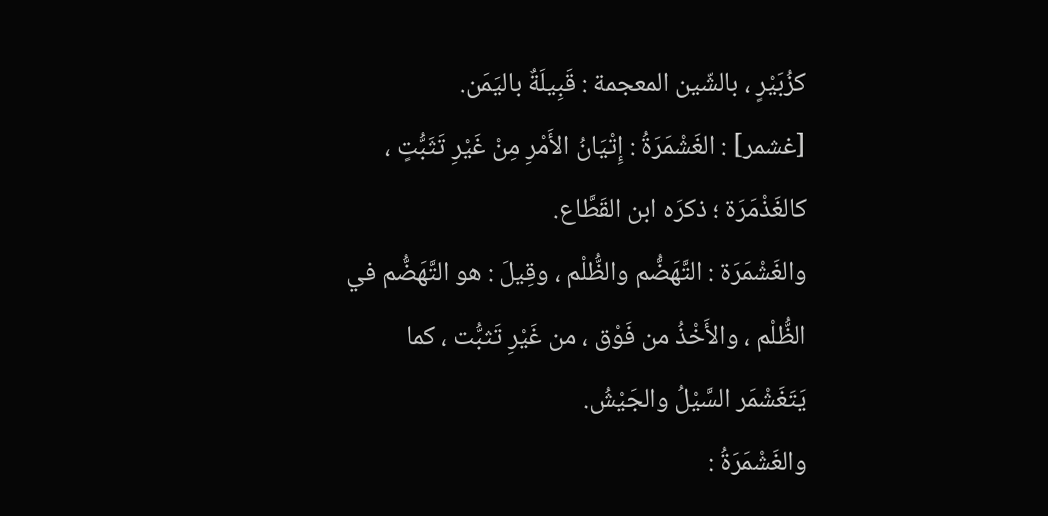كزُبَيْرٍ ، بالشّين المعجمة : قَبِيلَةٌ باليَمَن.
[غشمر] : الغَشْمَرَةُ : إِتْيَانُ الأَمْرِ مِنْ غَيْرِ تَثَبُّتٍ ، كالغَذْمَرَة ؛ ذكرَه ابن القَطَّاع.
والغَشْمَرَة : التَّهَضُّم والظُّلْم ، وقِيلَ : هو التَّهَضُّم في الظُّلْم ، والأَخْذُ من فَوْق ، من غَيْرِ تَثبُّت ، كما يَتَغَشْمَر السَّيْلُ والجَيْشُ.
والغَشْمَرَةُ :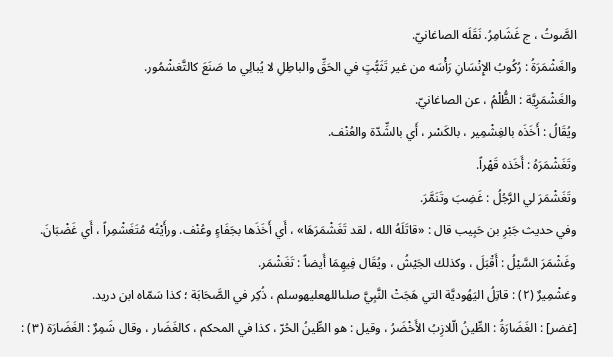الصَّوتُ ، ج غَشَامِرُ. نَقَلَه الصاغانيّ.
والغَشْمَرَةُ : رُكُوبُ الإِنْسَانِ رَأْسَه من غير تَثَبُّتٍ في الحَقِّ والباطِلِ لا يُبالِي ما صَنَعَ كالتَّغشْمُور.
والغَشْمَرِيَّة : الظُّلْمُ ، عن الصاغانيّ.
ويُقَالُ : أَخَذَه بالغِشْمِير ، بالكَسْر ، أَي بالشِّدّة والعُنْف.
وتَغَشْمَرَهُ : أَخَذه قَهْراً.
وتَغَشْمَرَ لي الرَّجُلُ : غَضِبَ وتَنَمَّرَ.
وفي حديث جَبْرِ بن حَبِيب قال : «قاتَلَهُ الله ، لقد تَغَشْمَرَهَا» ، أَي أَخَذَها بجَفَاءٍ وعُنْف. ورأَيْتُه مُتَغَشْمِراً ، أَي غَضْبَانَ.
وغَشْمَرَ السَّيْلُ : أَقْبَلَ ، وكذلك الجَيْشُ ، ويُقَال فِيهِمَا أَيضاً : تَغَشْمَر.
وغشْمِيرٌ (٢) : قاتِلُ اليَهُوديَّة التي هَجَتْ النَّبِيَّ صلىاللهعليهوسلم ، ذُكِر في الصَّحَابَة ؛ كذا سَمّاه ابن دريد.
[غضر] : الغَضَارَةُ : الطِّينُ الّلازِبُ الأَخْضَرُ ، وقيل : هو الطِّينُ الحُرّ ، كذا في المحكم ، كالغَضَار ، وقال شَمِرٌ : الغَضَارَة (٣) :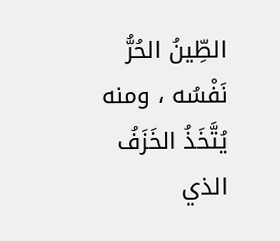الطِّينُ الحُرُّ نَفْسُه ، ومنه يُتَّخَذُ الخَزَفُ الذي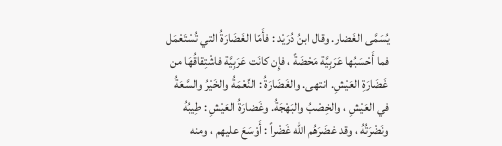يُسَمَّى الغَضار. وقال ابنُ دُرَيْد : فأَمّا الغَضَارَةُ التي تُسْتَعْمَل فما أَحْسَبُها عَرَبِيَّة مَحْضَةً ، فإِن كانَت عَرَبِيَّة فاشْتِقاقُهَا من غَضَارَةِ العَيْشِ. انتهى. والغَضَارَةُ : النِّعْمَةُ والخَيْرُ والسَّعَةُ في العَيْشِ ، والخِصْبُ والبَهْجَةُ. وغَضارَةُ العَيْشِ : طِيبُهُ ونَضْرَتُهُ ، وقد غضَرَهُم الله غَضْراً : أَوْسَعَ عليهم ، ومنه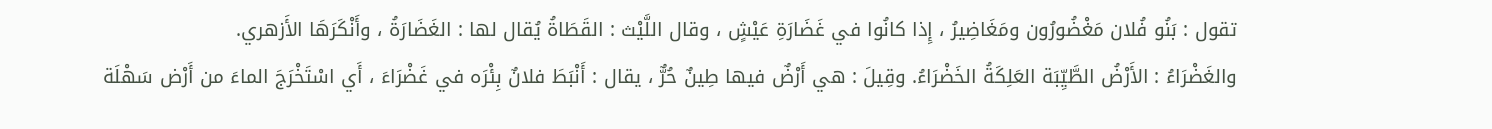تقول : بَنُو فُلان مَغْضُورُون ومَغَاضِيرُ ، إِذا كانُوا في غَضَارَةِ عَيْشٍ ، وقال اللَّيْث : القَطَاةُ يُقال لها : الغَضَارَةُ ، وأَنْكَرَهَا الأَزهري.
والغَضْرَاءُ : الأَرْضُ الطَّيِّبَة العَلِكَةُ الخَضْرَاءُ. وقِيلَ : هي أَرْضٌ فيها طِينٌ حُرٌّ ، يقال : أَنْبَطَ فلانٌ بِئْرَه في غَضْرَاءَ ، أَي اسْتَخْرَجَ الماءَ من أَرْض سَهْلَة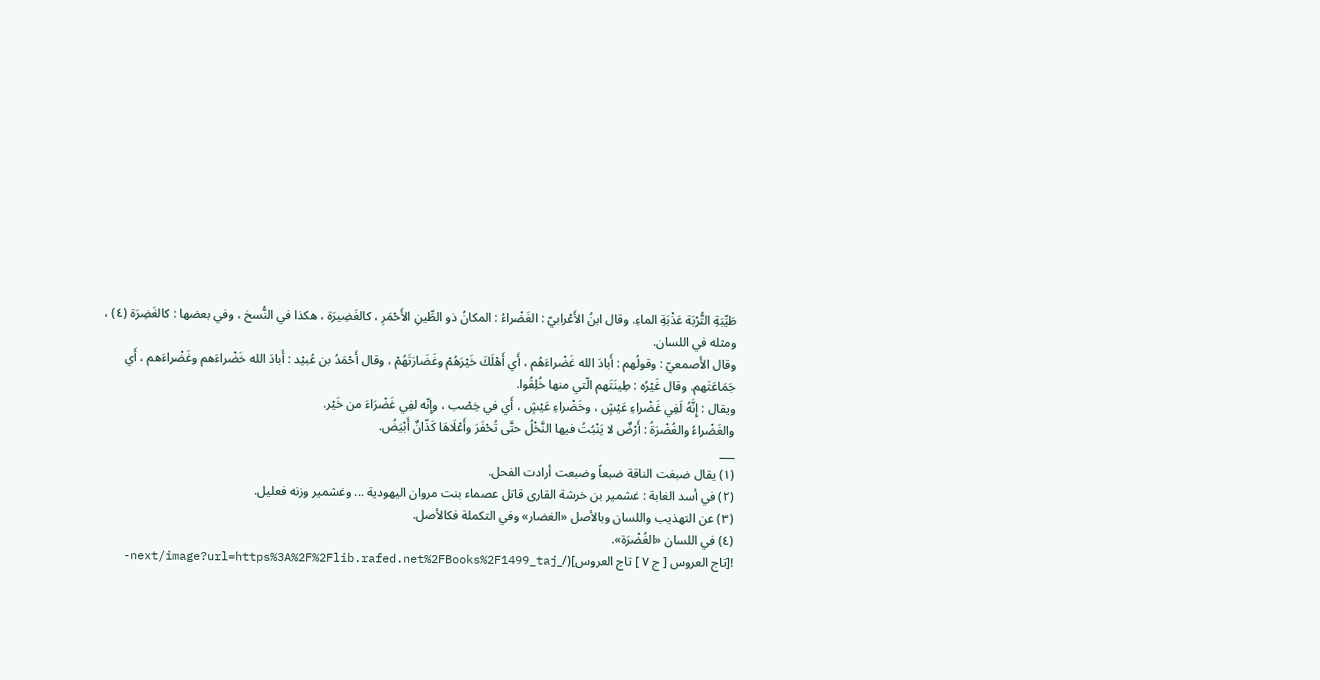طَيِّبَةِ التُّرْبَة عَذْبَةِ الماءِ. وقال ابنُ الأَعْرابيّ : الغَضْراءُ : المكانُ ذو الطِّينِ الأَحْمَرِ ، كالغَضِيرَة ، هكذا في النُّسخ ، وفي بعضها : كالغَضِرَة (٤) ، ومثله في اللسان.
وقال الأَصمعيّ : وقولُهم : أَبادَ الله غَضْراءَهُم ، أَي أَهْلَكَ خَيْرَهُمْ وغَضَارَتَهُمْ ، وقال أَحْمَدُ بن عُبيْد : أَبادَ الله خَضْراءَهم وغَضْراءَهم ، أَي جَمَاعَتَهم. وقال غَيْرُه : طِينَتَهم الّتي منها خُلِقُوا.
ويقال : إِنَّهُ لَفِي غَضْراءِ عَيْشٍ ، وخَضْراءِ عَيْشٍ ، أَي في خِصْب ، وإِنّه لفِي غَضْرَاءَ من خَيْر.
والغَضْراءُ والغُضْرَةُ : أَرْضٌ لا يَنْبُتُ فيها النَّخْلُ حتَّى تُحْفَرَ وأَعْلَاهَا كَذّانٌ أَبْيَضُ.
___
(١) يقال ضبغت الناقة ضبعاً وضبعت أرادت الفحل.
(٢) في أسد الغابة : غشمير بن خرشة القارى قاتل عصماء بنت مروان اليهودية ... وغشمير وزنه فعليل.
(٣) عن التهذيب واللسان وبالأصل «الغضار» وفي التكملة فكالأصل.
(٤) في اللسان «الغُضْرَة».
![تاج العروس [ ج ٧ ] تاج العروس](/_next/image?url=https%3A%2F%2Flib.rafed.net%2FBooks%2F1499_taj-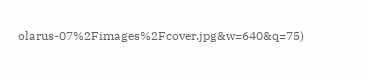olarus-07%2Fimages%2Fcover.jpg&w=640&q=75)